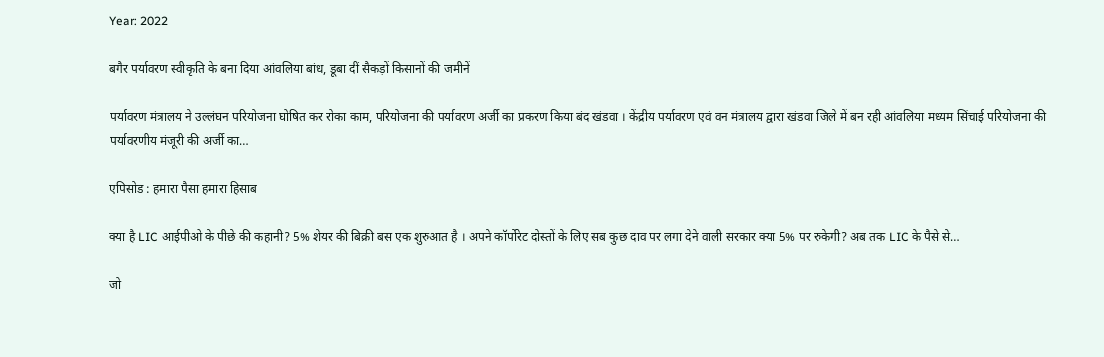Year: 2022

बगैर पर्यावरण स्वीकृति के बना दिया आंवलिया बांध, डूबा दीं सैकड़ों किसानों की जमीनें

पर्यावरण मंत्रालय ने उल्लंघन परियोजना घोषित कर रोका काम, परियोजना की पर्यावरण अर्जी का प्रकरण किया बंद खंडवा । केंद्रीय पर्यावरण एवं वन मंत्रालय द्वारा खंडवा जिले में बन रही आंवलिया मध्यम सिंचाई परियोजना की पर्यावरणीय मंजूरी की अर्जी का…

एपिसोड : हमारा पैसा हमारा हिसाब

क्या है LIC आईपीओ के पीछे की कहानी? 5% शेयर की बिक्री बस एक शुरुआत है । अपने कॉर्पोरेट दोस्तों के लिए सब कुछ दाव पर लगा देने वाली सरकार क्या 5% पर रुकेगी? अब तक LIC के पैसे से…

जो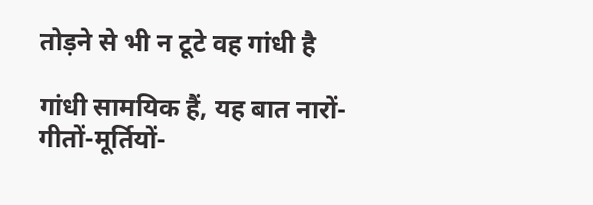तोड़ने से भी न टूटे वह गांधी है

गांधी सामयिक हैं, यह बात नारों-गीतों-मूर्तियों-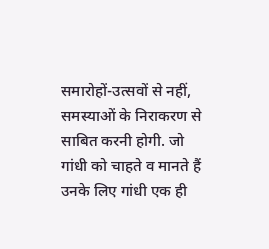समारोहों-उत्सवों से नहीं, समस्याओं के निराकरण से साबित करनी होगी. जो गांधी को चाहते व मानते हैं उनके लिए गांधी एक ही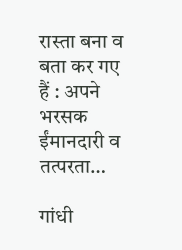रास्ता बना व बता कर गए हैं : अपने भरसक ईंमानदारी व तत्परता…

गांधी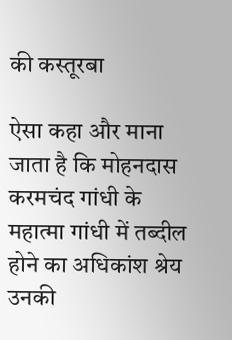की कस्तूरबा

ऐसा कहा और माना जाता है कि मोहनदास करमचंद गांधी के महात्मा गांधी में तब्दील होने का अधिकांश श्रेय उनकी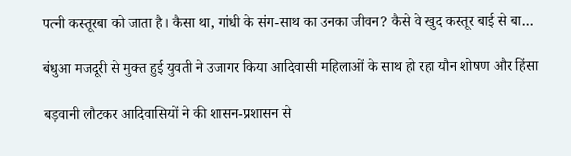पत्नी कस्तूरबा को जाता है। कैसा था, गांधी के संग-साथ का उनका जीवन? कैसे वे खुद कस्तूर बाई से बा…

बंधुआ मजदूरी से मुक्‍त हुई युवती ने उजागर किया आदिवासी महिलाओं के साथ हो रहा यौन शोषण और हिंसा

बड़वानी लौटकर आदिवासियों ने की शासन-प्रशासन से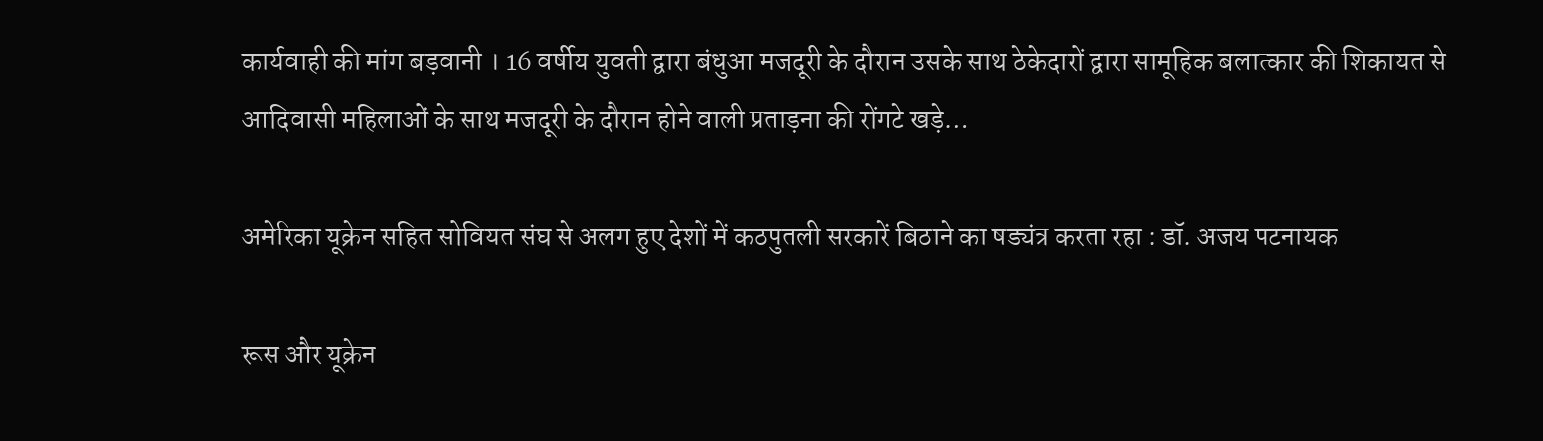कार्यवाही की मांग बड़वानी । 16 वर्षीय युवती द्वारा बंधुआ मजदूरी के दौरान उसके साथ ठेकेदारों द्वारा सामूहिक बलात्कार की शिकायत से आदिवासी महिलाओं के साथ मजदूरी के दौरान होने वाली प्रताड़ना की रोंगटे खड़े…

अमेरिका यूक्रेन सहित सोवियत संघ से अलग हुए देशों में कठपुतली सरकारें बिठाने का षड्यंत्र करता रहा : डॉ. अजय पटनायक

रूस और यूक्रेन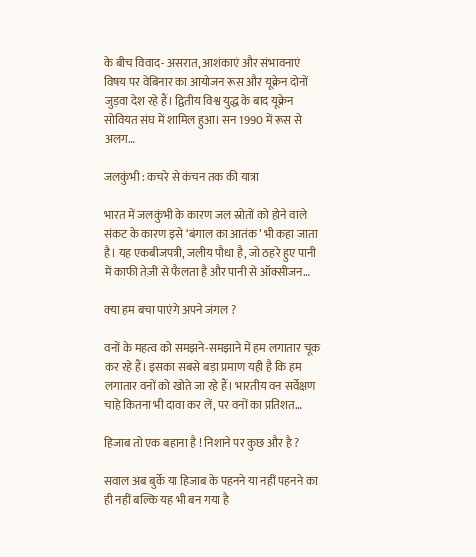के बीच विवाद- असरात, आशंकाएं और संभावनाएं विषय पर वेबिनार का आयोजन रूस और यूक्रेन दोनों जुड़वा देश रहे हैं। द्वितीय विश्व युद्ध के बाद यूक्रेन सोवियत संघ में शामिल हुआ। सन 1990 में रूस से अलग…

जलकुंभी : कचरे से कंचन तक की यात्रा

भारत में जलकुंभी के कारण जल स्रोतों को होने वाले संकट के कारण इसे ‘बंगाल का आतंक’ भी कहा जाता है। यह एकबीजपत्री, जलीय पौधा है, जो ठहरे हुए पानी में काफी तेज़ी से फैलता है और पानी से ऑक्सीजन…

क्‍या हम बचा पाएंगे अपने जंगल ?

वनों के महत्व को समझने-समझाने में हम लगातार चूक कर रहे हैं। इसका सबसे बड़ा प्रमाण यही है कि हम लगातार वनों को खोते जा रहे हैं। भारतीय वन सर्वेक्षण चाहे कितना भी दावा कर लें, पर वनों का प्रतिशत…

हिजाब तो एक बहाना है ! निशाने पर कुछ और है ?

सवाल अब बुर्के या हिजाब के पहनने या नहीं पहनने का ही नहीं बल्कि यह भी बन गया है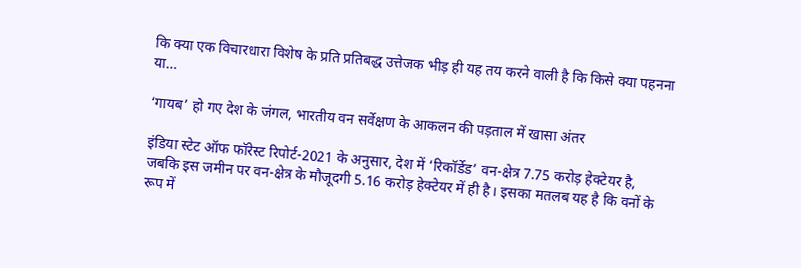कि क्या एक विचारधारा विशेष के प्रति प्रतिबद्ध उत्तेजक भीड़ ही यह तय करने वाली है कि किसे क्या पहनना या…

‘गायब’ हो गए देश के जंगल, भारतीय वन सर्वेक्षण के आकलन की पड़ताल में खासा अंतर

इंडिया स्टेट ऑफ फॉरेस्ट रिपोर्ट-2021 के अनुसार, देश में ‘रिकॉर्डेड’ वन-क्षेत्र 7.75 करोड़ हेक्टेयर है, जबकि इस जमीन पर वन-क्षेत्र के मौजूदगी 5.16 करोड़ हेक्टेयर में ही है। इसका मतलब यह है कि वनों के रूप में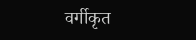वर्गीकृत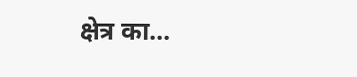क्षेत्र का…